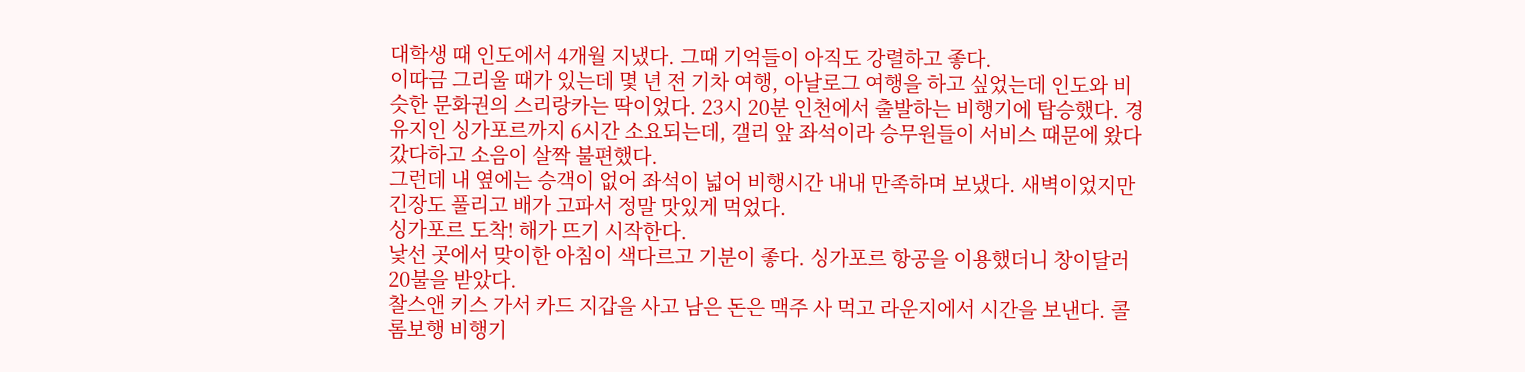대학생 때 인도에서 4개월 지냈다. 그때 기억들이 아직도 강렬하고 좋다.
이따금 그리울 때가 있는데 몇 년 전 기차 여행, 아날로그 여행을 하고 싶었는데 인도와 비슷한 문화권의 스리랑카는 딱이었다. 23시 20분 인천에서 출발하는 비행기에 탑승했다. 경유지인 싱가포르까지 6시간 소요되는데, 갤리 앞 좌석이라 승무원들이 서비스 때문에 왔다갔다하고 소음이 살짝 불편했다.
그런데 내 옆에는 승객이 없어 좌석이 넓어 비행시간 내내 만족하며 보냈다. 새벽이었지만 긴장도 풀리고 배가 고파서 정말 맛있게 먹었다.
싱가포르 도착! 해가 뜨기 시작한다.
낯선 곳에서 맞이한 아침이 색다르고 기분이 좋다. 싱가포르 항공을 이용했더니 창이달러 20불을 받았다.
찰스앤 키스 가서 카드 지갑을 사고 남은 돈은 맥주 사 먹고 라운지에서 시간을 보낸다. 콜롬보행 비행기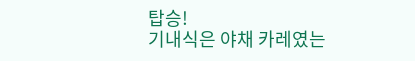탑승!
기내식은 야채 카레였는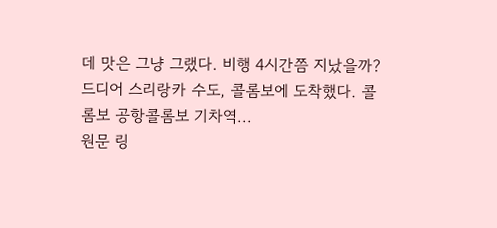데 맛은 그냥 그랬다. 비행 4시간쯤 지났을까?
드디어 스리랑카 수도, 콜롬보에 도착했다. 콜롬보 공항콜롬보 기차역...
원문 링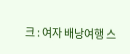크 : 여자 배낭여행 스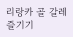리랑카 골 갈레 즐기기